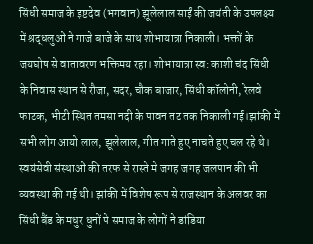सिंधी समाज के इष्टदेव (भगवान) झूलेलाल साईं की जयंती के उपलक्ष्य में श्रद्धलुओं ने गाजे बाजे के साथ शोभायात्रा निकाली। भक्तों के जयघोष से वातावरण भक्तिमय रहा। शोभायात्रा स्व: काशी चंद सिंधी के निवास स्थान से रौजा, सदर, चौक बाजार, सिंधी कॉलोनी, रेलवे फाटक, भीटी स्थित तमसा नदी के पावन तट तक निकाली गई।झांकी में सभी लोग आयो लाल, झूलेलाल, गीत गाते हुए नाचते हुए चल रहे थे। स्वयंसेवी संस्थाओं की तरफ से रास्ते मे जगह जगह जलपान की भी व्यवस्था की गई थी। झांकी में विशेष रूप से राजस्थान के अलवर का सिंधी बैंड के मधुर धुनों पे समाज के लोगों ने डांडिया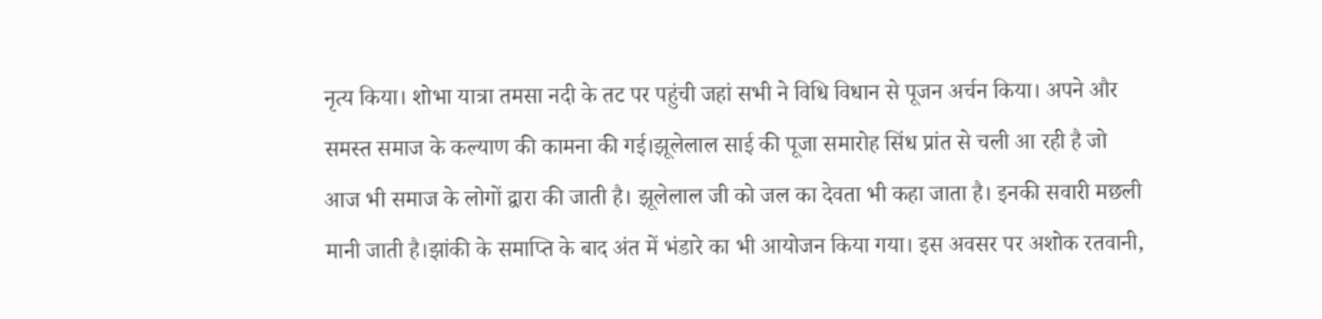नृत्य किया। शोभा यात्रा तमसा नदी के तट पर पहुंची जहां सभी ने विधि विधान से पूजन अर्चन किया। अपने और समस्त समाज के कल्याण की कामना की गई।झूलेलाल साई की पूजा समारोह सिंध प्रांत से चली आ रही है जो आज भी समाज के लोगों द्वारा की जाती है। झूलेलाल जी को जल का देवता भी कहा जाता है। इनकी सवारी मछली मानी जाती है।झांकी के समाप्ति के बाद अंत में भंडारे का भी आयोजन किया गया। इस अवसर पर अशोक रतवानी,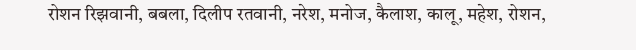रोशन रिझवानी, बबला, दिलीप रतवानी, नरेश, मनोज, कैलाश, कालू, महेश, रोशन,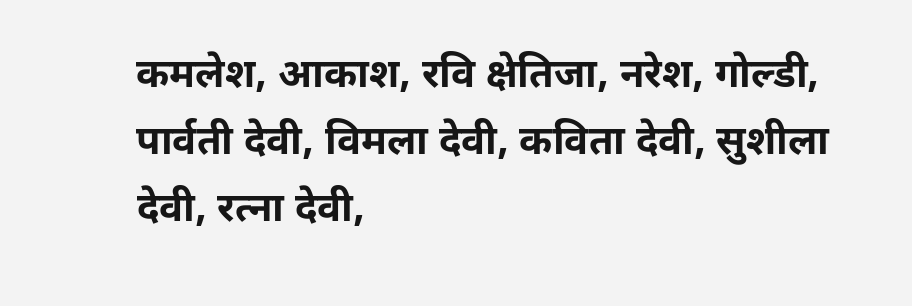कमलेश, आकाश, रवि क्षेतिजा, नरेश, गोल्डी, पार्वती देवी, विमला देवी, कविता देवी, सुशीला देवी, रत्ना देवी,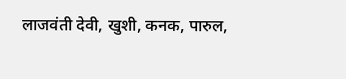लाजवंती देवी, खुशी, कनक, पारुल,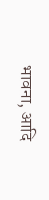भावना, आदि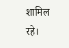शामिल रहे।